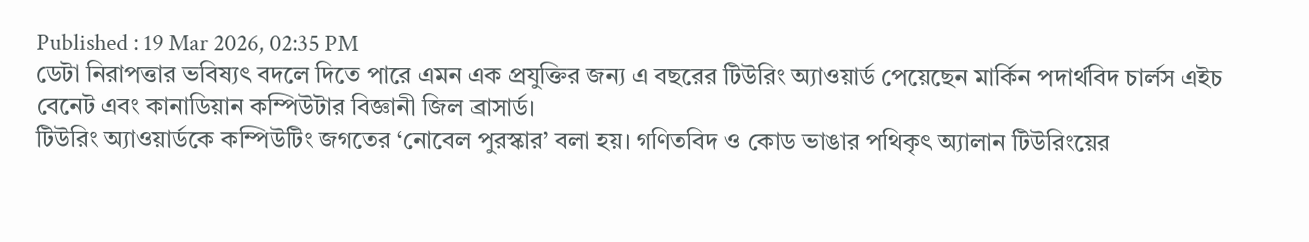Published : 19 Mar 2026, 02:35 PM
ডেটা নিরাপত্তার ভবিষ্যৎ বদলে দিতে পারে এমন এক প্রযুক্তির জন্য এ বছরের টিউরিং অ্যাওয়ার্ড পেয়েছেন মার্কিন পদার্থবিদ চার্লস এইচ বেনেট এবং কানাডিয়ান কম্পিউটার বিজ্ঞানী জিল ব্রাসার্ড।
টিউরিং অ্যাওয়ার্ডকে কম্পিউটিং জগতের ‘নোবেল পুরস্কার’ বলা হয়। গণিতবিদ ও কোড ভাঙার পথিকৃৎ অ্যালান টিউরিংয়ের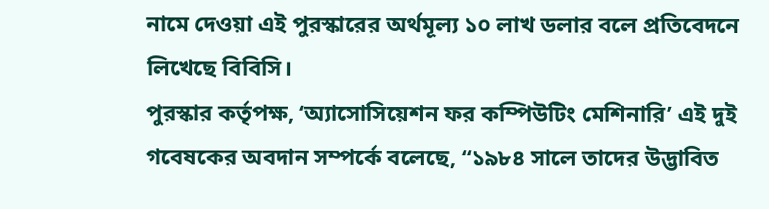নামে দেওয়া এই পুরস্কারের অর্থমূল্য ১০ লাখ ডলার বলে প্রতিবেদনে লিখেছে বিবিসি।
পুরস্কার কর্তৃপক্ষ, ‘অ্যাসোসিয়েশন ফর কম্পিউটিং মেশিনারি’ এই দুই গবেষকের অবদান সম্পর্কে বলেছে, “১৯৮৪ সালে তাদের উদ্ভাবিত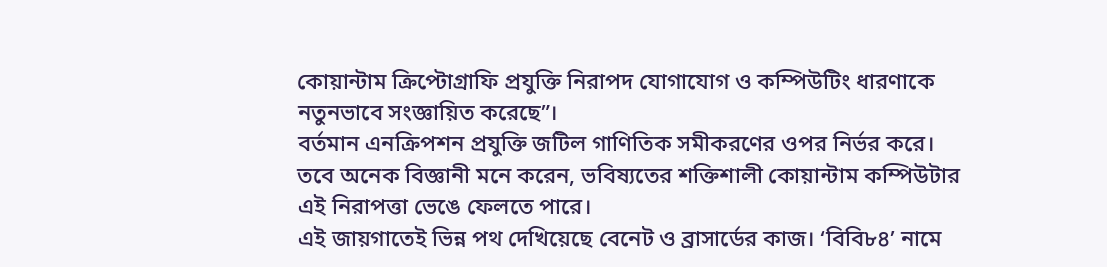কোয়ান্টাম ক্রিপ্টোগ্রাফি প্রযুক্তি নিরাপদ যোগাযোগ ও কম্পিউটিং ধারণাকে নতুনভাবে সংজ্ঞায়িত করেছে”।
বর্তমান এনক্রিপশন প্রযুক্তি জটিল গাণিতিক সমীকরণের ওপর নির্ভর করে। তবে অনেক বিজ্ঞানী মনে করেন, ভবিষ্যতের শক্তিশালী কোয়ান্টাম কম্পিউটার এই নিরাপত্তা ভেঙে ফেলতে পারে।
এই জায়গাতেই ভিন্ন পথ দেখিয়েছে বেনেট ও ব্রাসার্ডের কাজ। ‘বিবি৮৪’ নামে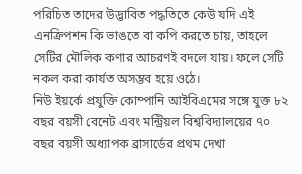পরিচিত তাদের উদ্ভাবিত পদ্ধতিতে কেউ যদি এই এনক্রিপশন কি ভাঙতে বা কপি করতে চায়, তাহলে সেটির মৌলিক কণার আচরণই বদলে যায়। ফলে সেটি নকল করা কার্যত অসম্ভব হয়ে ওঠে।
নিউ ইয়র্কে প্রযুক্তি কোম্পানি আইবিএমের সঙ্গে যুক্ত ৮২ বছর বয়সী বেনেট এবং মন্ট্রিয়ল বিশ্ববিদ্যালয়ের ৭০ বছর বয়সী অধ্যাপক ব্রাসার্ডের প্রথম দেখা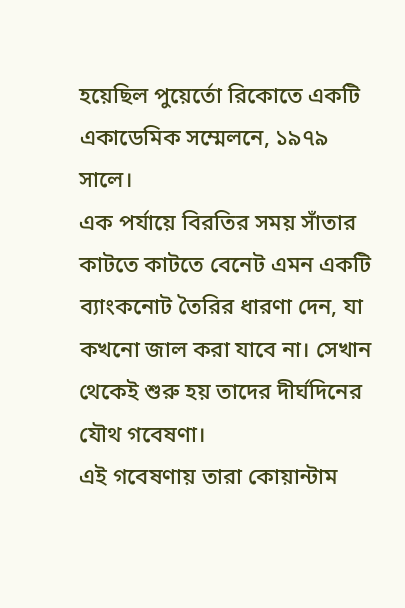হয়েছিল পুয়ের্তো রিকোতে একটি একাডেমিক সম্মেলনে, ১৯৭৯ সালে।
এক পর্যায়ে বিরতির সময় সাঁতার কাটতে কাটতে বেনেট এমন একটি ব্যাংকনোট তৈরির ধারণা দেন, যা কখনো জাল করা যাবে না। সেখান থেকেই শুরু হয় তাদের দীর্ঘদিনের যৌথ গবেষণা।
এই গবেষণায় তারা কোয়ান্টাম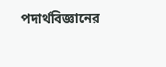পদার্থবিজ্ঞানের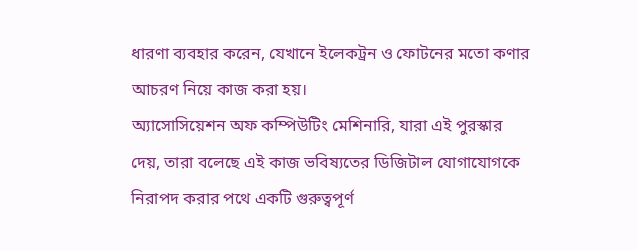ধারণা ব্যবহার করেন, যেখানে ইলেকট্রন ও ফোটনের মতো কণার আচরণ নিয়ে কাজ করা হয়।
অ্যাসোসিয়েশন অফ কম্পিউটিং মেশিনারি, যারা এই পুরস্কার দেয়, তারা বলেছে এই কাজ ভবিষ্যতের ডিজিটাল যোগাযোগকে নিরাপদ করার পথে একটি গুরুত্বপূর্ণ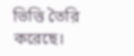ভিত্তি তৈরি করেছে।